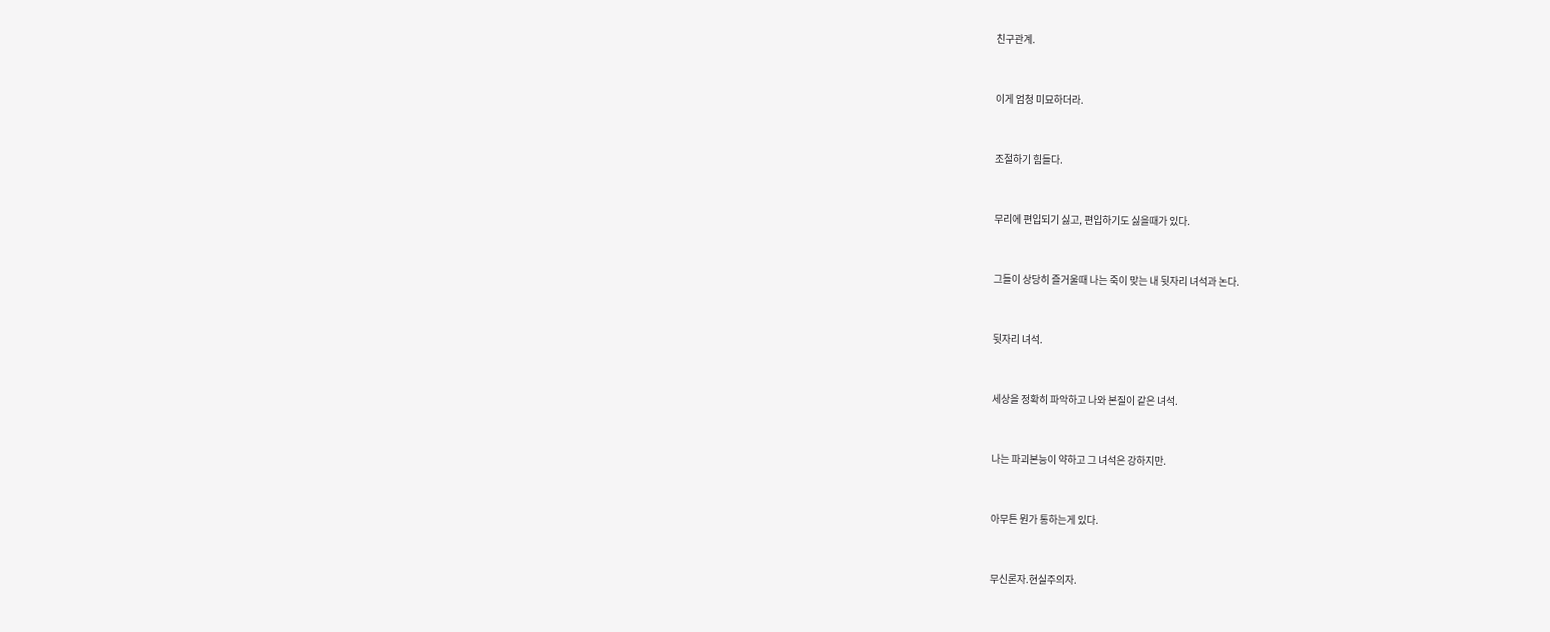친구관계.


이게 엄청 미묘하더라.


조절하기 힘들다.


무리에 편입되기 싫고, 편입하기도 싫을때가 있다.


그들이 상당히 즐거울때 나는 죽이 맞는 내 뒷자리 녀석과 논다.


뒷자리 녀석.


세상을 정확히 파악하고 나와 본질이 같은 녀석.


나는 파괴본능이 약하고 그 녀석은 강하지만.


아무튼 뭔가 통하는게 있다.


무신론자.현실주의자.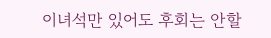이녀석만 있어도 후회는 안할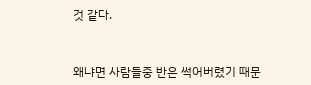것 같다.


왜냐면 사람들중 반은 썩어버렸기 때문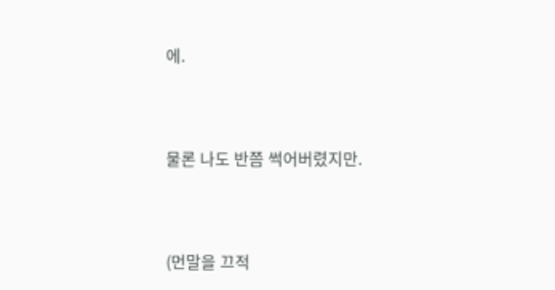에.


물론 나도 반쯤 썩어버렸지만.


(먼말을 끄적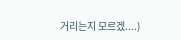거리는지 모르겠....)